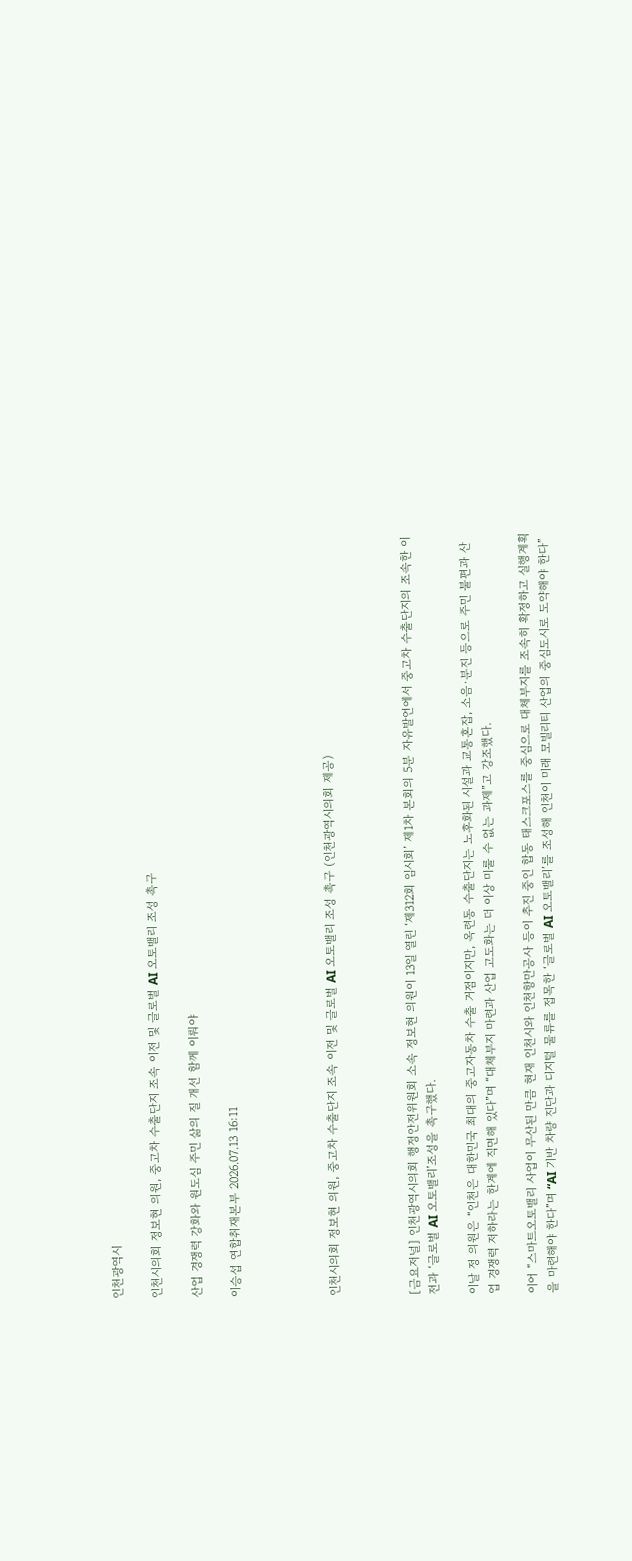인천광역시

인천시의회 정보현 의원, 중고차 수출단지 조속 이전 및 글로벌 AI 오토밸리 조성 촉구

산업 경쟁력 강화와 원도심 주민 삶의 질 개선 함께 이뤄야

이승섭 연합취재본부 2026.07.13 16:11




인천시의회 정보현 의원, 중고차 수출단지 조속 이전 및 글로벌 AI 오토밸리 조성 촉구 (인천광역시의회 제공)



[금요저널] 인천광역시의회 행정안전위원회 소속 정보현 의원이 13일 열린 ‘제312회 임시회’ 제1차 본회의 5분 자유발언에서 중고차 수출단지의 조속한 이전과 ‘글로벌 AI 오토밸리’조성을 촉구했다.

이날 정 의원은 “인천은 대한민국 최대의 중고자동차 수출 거점이지만, 옥련동 수출단지는 노후화된 시설과 교통혼잡, 소음·분진 등으로 주민 불편과 산업 경쟁력 저하라는 한계에 직면해 있다”며 “대체부지 마련과 산업 고도화는 더 이상 미룰 수 없는 과제”고 강조했다.

이어 “스마트오토밸리 사업이 무산된 만큼 현재 인천시와 인천항만공사 등이 추진 중인 합동 태스크포스를 중심으로 대체부지를 조속히 확정하고 실행계획을 마련해야 한다”며 “AI 기반 차량 진단과 디지털 물류를 접목한 ‘글로벌 AI 오토밸리’를 조성해 인천이 미래 모빌리티 산업의 중심도시로 도약해야 한다”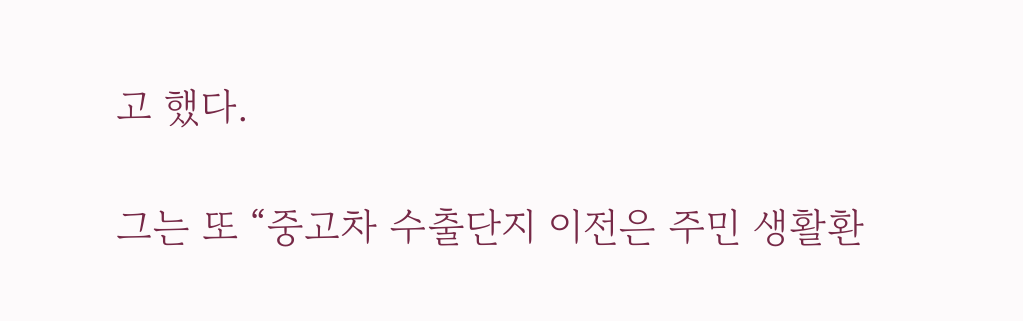고 했다.

그는 또 “중고차 수출단지 이전은 주민 생활환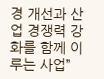경 개선과 산업 경쟁력 강화를 함께 이루는 사업”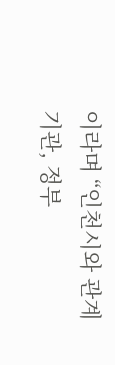이라며 “인천시와 관계기관, 정부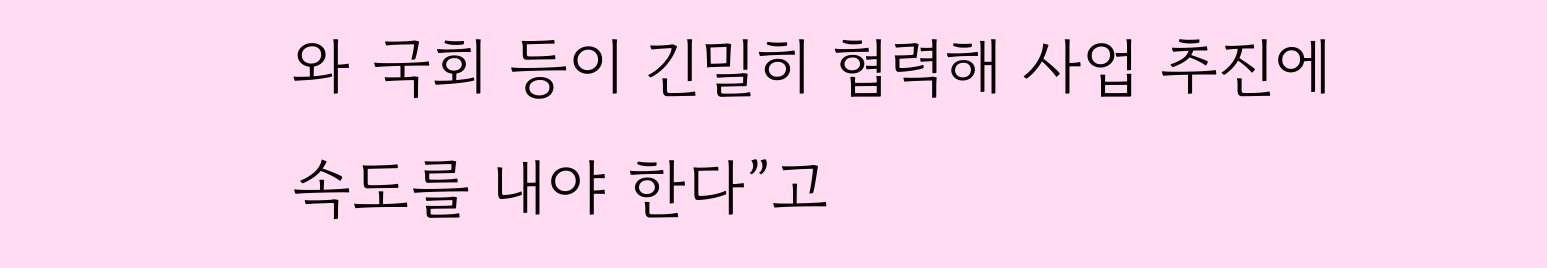와 국회 등이 긴밀히 협력해 사업 추진에 속도를 내야 한다”고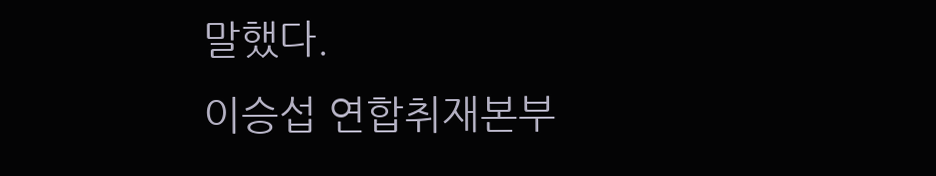말했다.
이승섭 연합취재본부